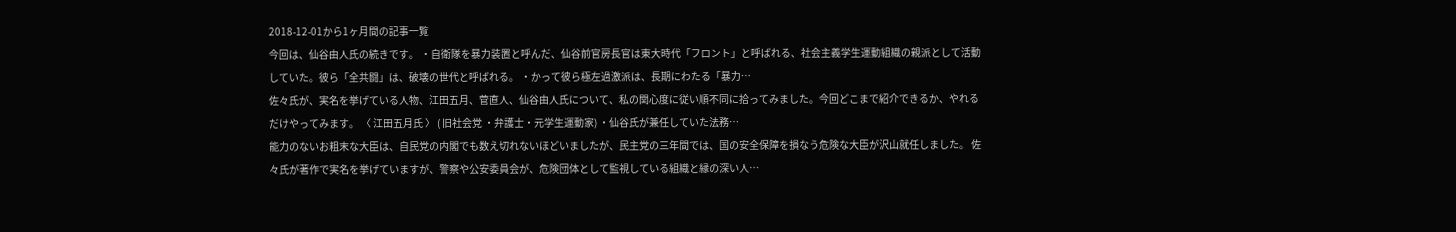2018-12-01から1ヶ月間の記事一覧
今回は、仙谷由人氏の続きです。 ・自衛隊を暴力装置と呼んだ、仙谷前官房長官は東大時代「フロント」と呼ばれる、社会主義学生運動組織の親派として活動していた。彼ら「全共闘」は、破壊の世代と呼ばれる。 ・かって彼ら極左過激派は、長期にわたる「暴力…
佐々氏が、実名を挙げている人物、江田五月、菅直人、仙谷由人氏について、私の関心度に従い順不同に拾ってみました。今回どこまで紹介できるか、やれるだけやってみます。 〈 江田五月氏 〉 ( 旧社会党 ・弁護士・元学生運動家) ・仙谷氏が兼任していた法務…
能力のないお粗末な大臣は、自民党の内閣でも数え切れないほどいましたが、民主党の三年間では、国の安全保障を損なう危険な大臣が沢山就任しました。 佐々氏が著作で実名を挙げていますが、警察や公安委員会が、危険団体として監視している組織と縁の深い人…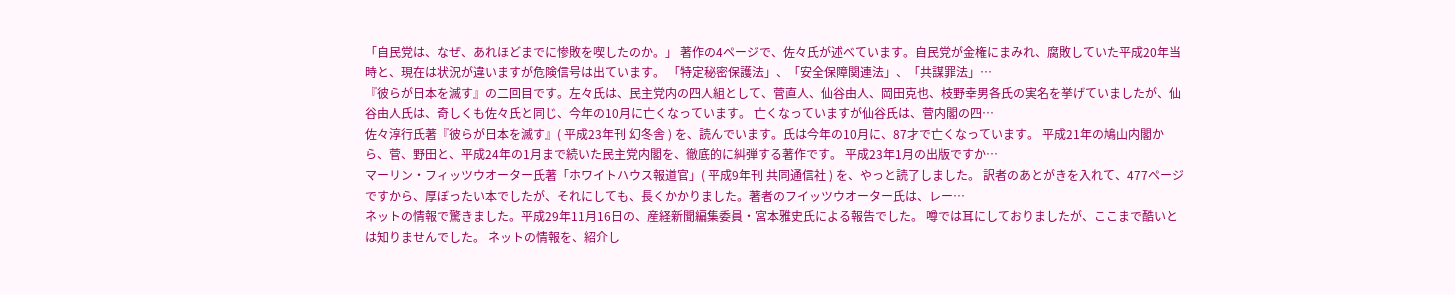「自民党は、なぜ、あれほどまでに惨敗を喫したのか。」 著作の4ページで、佐々氏が述べています。自民党が金権にまみれ、腐敗していた平成20年当時と、現在は状況が違いますが危険信号は出ています。 「特定秘密保護法」、「安全保障関連法」、「共謀罪法」…
『彼らが日本を滅す』の二回目です。左々氏は、民主党内の四人組として、菅直人、仙谷由人、岡田克也、枝野幸男各氏の実名を挙げていましたが、仙谷由人氏は、奇しくも佐々氏と同じ、今年の10月に亡くなっています。 亡くなっていますが仙谷氏は、菅内閣の四…
佐々淳行氏著『彼らが日本を滅す』( 平成23年刊 幻冬舎 ) を、読んでいます。氏は今年の10月に、87才で亡くなっています。 平成21年の鳩山内閣から、菅、野田と、平成24年の1月まで続いた民主党内閣を、徹底的に糾弾する著作です。 平成23年1月の出版ですか…
マーリン・フィッツウオーター氏著「ホワイトハウス報道官」( 平成9年刊 共同通信社 ) を、やっと読了しました。 訳者のあとがきを入れて、477ページですから、厚ぼったい本でしたが、それにしても、長くかかりました。著者のフイッツウオーター氏は、レー…
ネットの情報で驚きました。平成29年11月16日の、産経新聞編集委員・宮本雅史氏による報告でした。 噂では耳にしておりましたが、ここまで酷いとは知りませんでした。 ネットの情報を、紹介し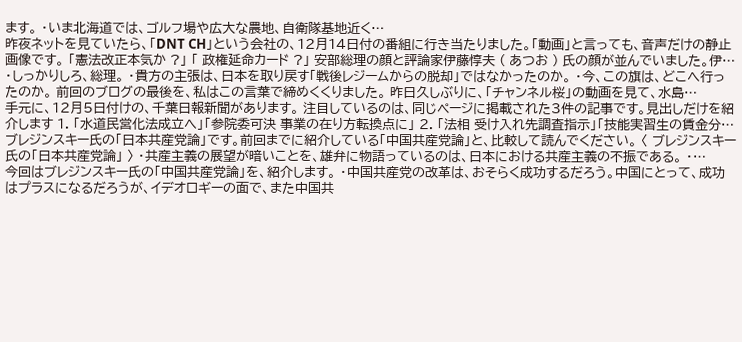ます。 ・いま北海道では、ゴルフ場や広大な農地、自衛隊基地近く…
昨夜ネットを見ていたら、「DNT CH」という会社の、12月14日付の番組に行き当たりました。「動画」と言っても、音声だけの静止画像です。 「憲法改正本気か ?」 「 政権延命カード ?」 安部総理の顔と評論家伊藤惇夫 ( あつお ) 氏の顔が並んでいました。伊…
・しっかりしろ、総理。 ・貴方の主張は、日本を取り戻す「戦後レジームからの脱却」ではなかったのか。 ・今、この旗は、どこへ行ったのか。 前回のブログの最後を、私はこの言葉で締めくくりました。 昨日久しぶりに、「チャンネル桜」の動画を見て、水島…
手元に、12月5日付けの、千葉日報新聞があります。 注目しているのは、同じページに掲載された3件の記事です。見出しだけを紹介します 1. 「水道民営化法成立へ」「参院委可決 事業の在り方転換点に」 2. 「法相 受け入れ先調査指示」「技能実習生の賃金分…
ブレジンスキー氏の「日本共産党論」です。前回までに紹介している「中国共産党論」と、比較して読んでください。 〈 ブレジンスキー氏の「日本共産党論」 〉 ・共産主義の展望が暗いことを、雄弁に物語っているのは、日本における共産主義の不振である。 ・…
今回はブレジンスキー氏の「中国共産党論」を、紹介します。 ・中国共産党の改革は、おそらく成功するだろう。中国にとって、成功はプラスになるだろうが、イデオロギーの面で、また中国共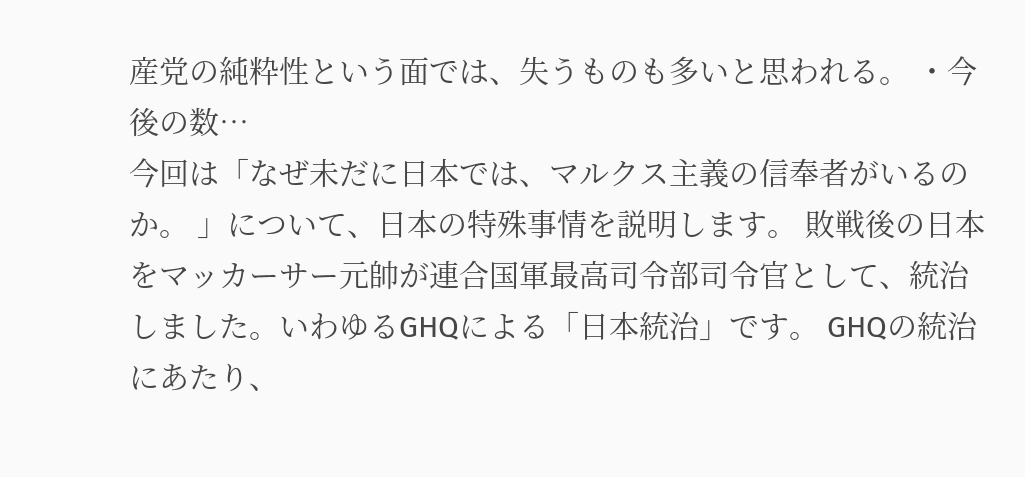産党の純粋性という面では、失うものも多いと思われる。 ・今後の数…
今回は「なぜ未だに日本では、マルクス主義の信奉者がいるのか。 」について、日本の特殊事情を説明します。 敗戦後の日本をマッカーサー元帥が連合国軍最高司令部司令官として、統治しました。いわゆるGHQによる「日本統治」です。 GHQの統治にあたり、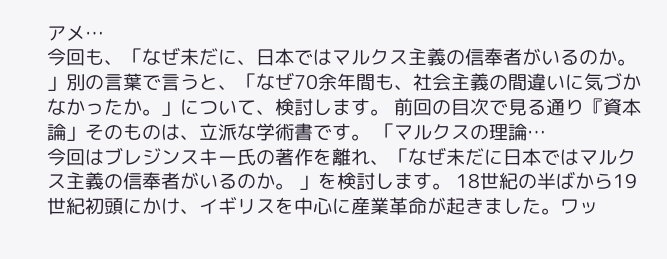アメ…
今回も、「なぜ未だに、日本ではマルクス主義の信奉者がいるのか。 」別の言葉で言うと、「なぜ70余年間も、社会主義の間違いに気づかなかったか。」について、検討します。 前回の目次で見る通り『資本論」そのものは、立派な学術書です。 「マルクスの理論…
今回はブレジンスキー氏の著作を離れ、「なぜ未だに日本ではマルクス主義の信奉者がいるのか。 」を検討します。 18世紀の半ばから19世紀初頭にかけ、イギリスを中心に産業革命が起きました。ワッ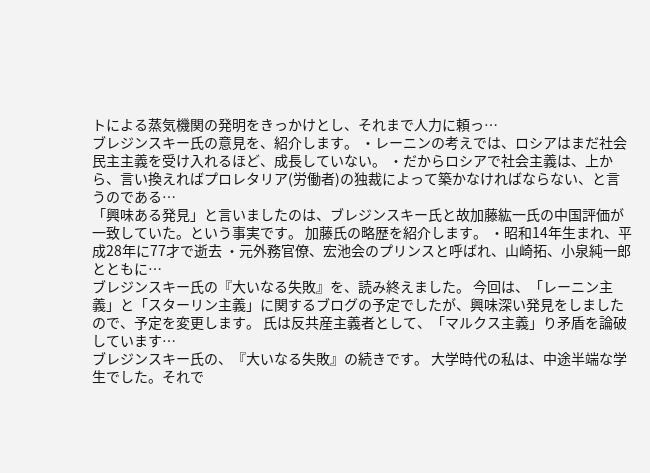トによる蒸気機関の発明をきっかけとし、それまで人力に頼っ…
ブレジンスキー氏の意見を、紹介します。 ・レーニンの考えでは、ロシアはまだ社会民主主義を受け入れるほど、成長していない。 ・だからロシアで社会主義は、上から、言い換えればプロレタリア(労働者)の独裁によって築かなければならない、と言うのである…
「興味ある発見」と言いましたのは、ブレジンスキー氏と故加藤紘一氏の中国評価が一致していた。という事実です。 加藤氏の略歴を紹介します。 ・昭和14年生まれ、平成28年に77才で逝去 ・元外務官僚、宏池会のプリンスと呼ばれ、山崎拓、小泉純一郎とともに…
ブレジンスキー氏の『大いなる失敗』を、読み終えました。 今回は、「レーニン主義」と「スターリン主義」に関するブログの予定でしたが、興味深い発見をしましたので、予定を変更します。 氏は反共産主義者として、「マルクス主義」り矛盾を論破しています…
ブレジンスキー氏の、『大いなる失敗』の続きです。 大学時代の私は、中途半端な学生でした。それで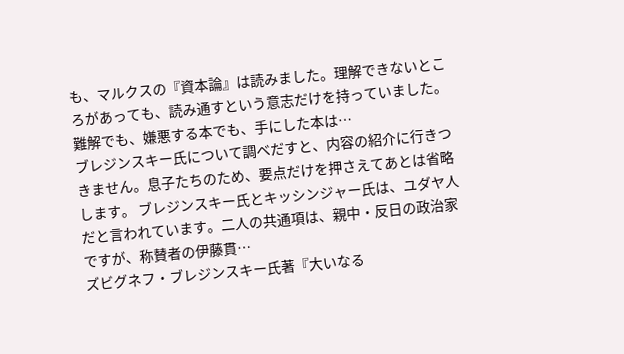も、マルクスの『資本論』は読みました。理解できないところがあっても、読み通すという意志だけを持っていました。難解でも、嫌悪する本でも、手にした本は…
ブレジンスキー氏について調べだすと、内容の紹介に行きつきません。息子たちのため、要点だけを押さえてあとは省略します。 ブレジンスキー氏とキッシンジャー氏は、ユダヤ人だと言われています。二人の共通項は、親中・反日の政治家ですが、称賛者の伊藤貫…
ズビグネフ・ブレジンスキー氏著『大いなる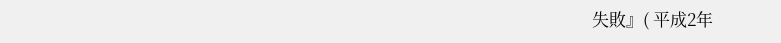失敗』( 平成2年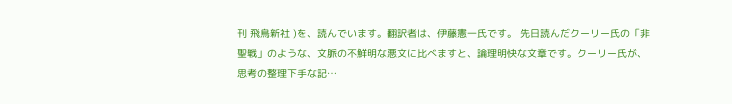刊 飛鳥新社 )を、読んでいます。翻訳者は、伊藤憲一氏です。 先日読んだクーリー氏の「非聖戦」のような、文脈の不鮮明な悪文に比べますと、論理明快な文章です。クーリー氏が、思考の整理下手な記…